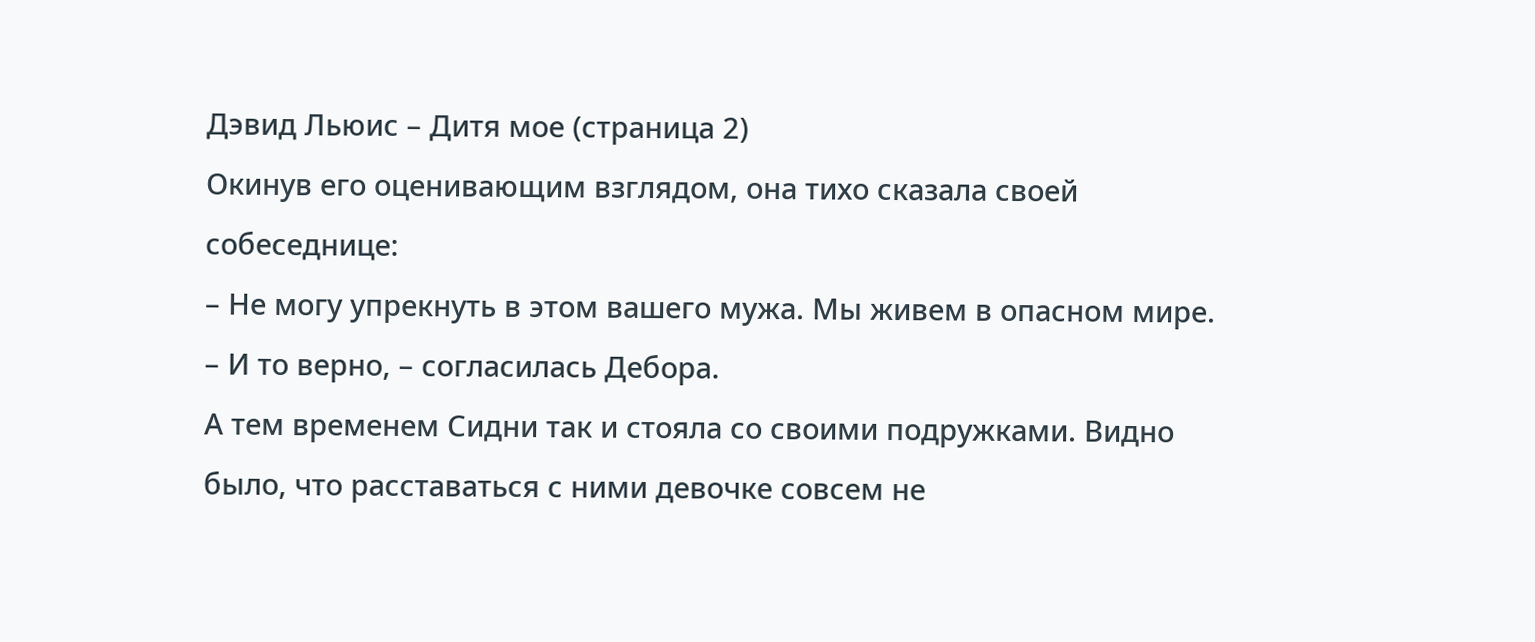Дэвид Льюис – Дитя мое (страница 2)
Окинув его оценивающим взглядом, она тихо сказала своей собеседнице:
– Не могу упрекнуть в этом вашего мужа. Мы живем в опасном мире.
– И то верно, – согласилась Дебора.
А тем временем Сидни так и стояла со своими подружками. Видно было, что расставаться с ними девочке совсем не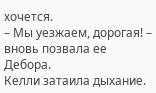хочется.
– Мы уезжаем, дорогая! – вновь позвала ее Дебора.
Келли затаила дыхание.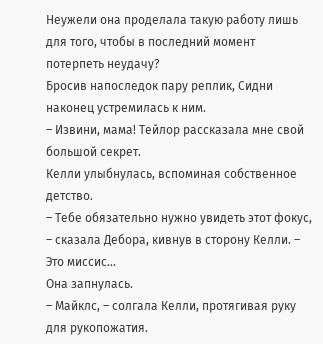Неужели она проделала такую работу лишь для того, чтобы в последний момент потерпеть неудачу?
Бросив напоследок пару реплик, Сидни наконец устремилась к ним.
– Извини, мама! Тейлор рассказала мне свой большой секрет.
Келли улыбнулась, вспоминая собственное детство.
– Тебе обязательно нужно увидеть этот фокус, – сказала Дебора, кивнув в сторону Келли. – Это миссис…
Она запнулась.
– Майклс, – солгала Келли, протягивая руку для рукопожатия.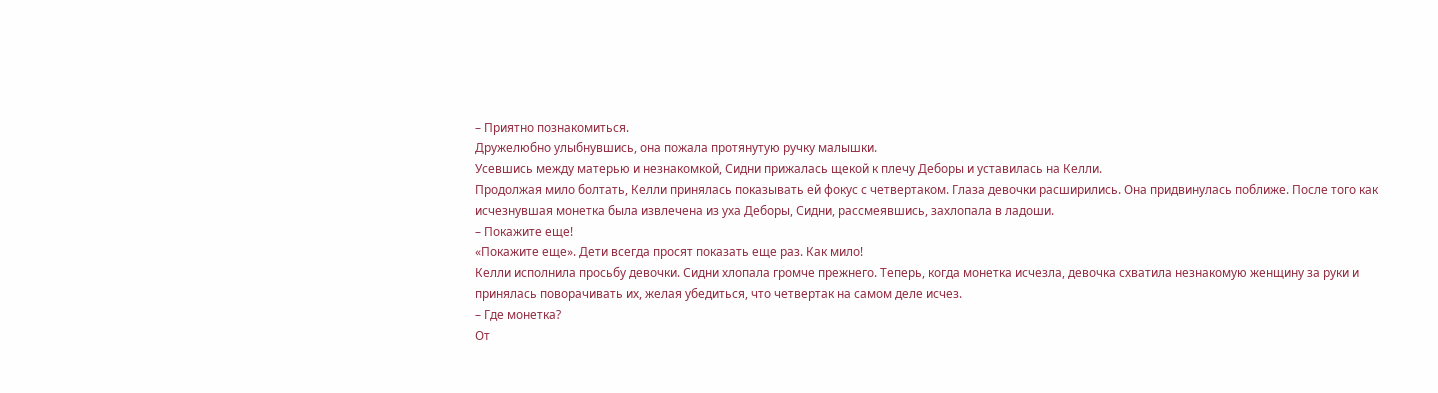– Приятно познакомиться.
Дружелюбно улыбнувшись, она пожала протянутую ручку малышки.
Усевшись между матерью и незнакомкой, Сидни прижалась щекой к плечу Деборы и уставилась на Келли.
Продолжая мило болтать, Келли принялась показывать ей фокус с четвертаком. Глаза девочки расширились. Она придвинулась поближе. После того как исчезнувшая монетка была извлечена из уха Деборы, Сидни, рассмеявшись, захлопала в ладоши.
– Покажите еще!
«Покажите еще». Дети всегда просят показать еще раз. Как мило!
Келли исполнила просьбу девочки. Сидни хлопала громче прежнего. Теперь, когда монетка исчезла, девочка схватила незнакомую женщину за руки и принялась поворачивать их, желая убедиться, что четвертак на самом деле исчез.
– Где монетка?
От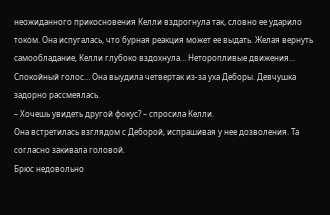неожиданного прикосновения Келли вздрогнула так, словно ее ударило током. Она испугалась, что бурная реакция может ее выдать. Желая вернуть самообладание, Келли глубоко вздохнула… Неторопливые движения… Спокойный голос… Она выудила четвертак из-за уха Деборы. Девчушка задорно рассмеялась.
– Хочешь увидеть другой фокус? – спросила Келли.
Она встретилась взглядом с Деборой, испрашивая у нее дозволения. Та согласно закивала головой.
Брюс недовольно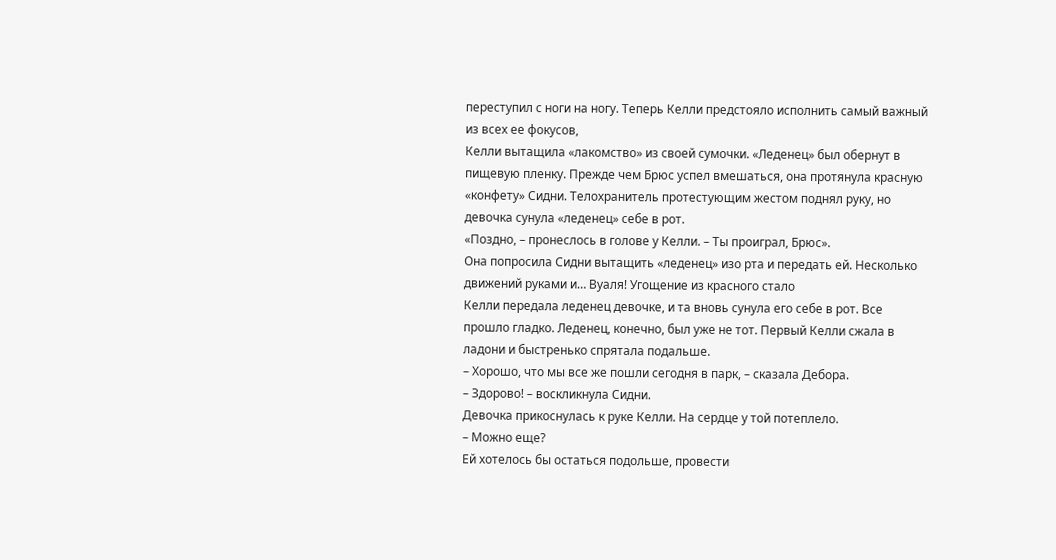переступил с ноги на ногу. Теперь Келли предстояло исполнить самый важный из всех ее фокусов,
Келли вытащила «лакомство» из своей сумочки. «Леденец» был обернут в пищевую пленку. Прежде чем Брюс успел вмешаться, она протянула красную «конфету» Сидни. Телохранитель протестующим жестом поднял руку, но девочка сунула «леденец» себе в рот.
«Поздно, – пронеслось в голове у Келли. – Ты проиграл, Брюс».
Она попросила Сидни вытащить «леденец» изо рта и передать ей. Несколько движений руками и… Вуаля! Угощение из красного стало
Келли передала леденец девочке, и та вновь сунула его себе в рот. Все прошло гладко. Леденец, конечно, был уже не тот. Первый Келли сжала в ладони и быстренько спрятала подальше.
– Хорошо, что мы все же пошли сегодня в парк, – сказала Дебора.
– Здорово! – воскликнула Сидни.
Девочка прикоснулась к руке Келли. На сердце у той потеплело.
– Можно еще?
Ей хотелось бы остаться подольше, провести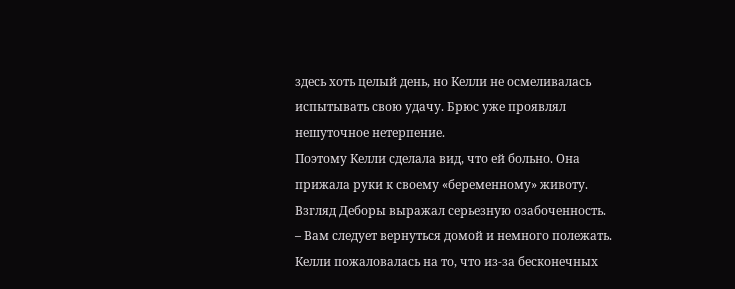здесь хоть целый день, но Келли не осмеливалась испытывать свою удачу. Брюс уже проявлял нешуточное нетерпение.
Поэтому Келли сделала вид, что ей больно. Она прижала руки к своему «беременному» животу. Взгляд Деборы выражал серьезную озабоченность.
– Вам следует вернуться домой и немного полежать.
Келли пожаловалась на то, что из-за бесконечных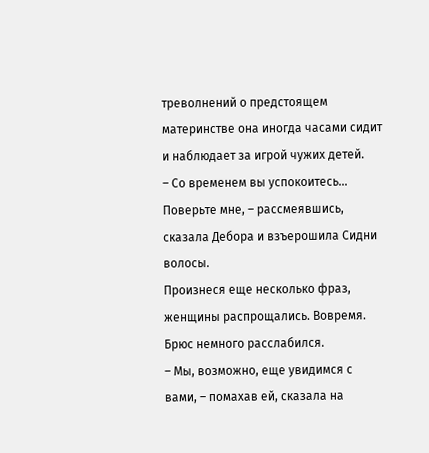треволнений о предстоящем материнстве она иногда часами сидит и наблюдает за игрой чужих детей.
– Со временем вы успокоитесь… Поверьте мне, – рассмеявшись, сказала Дебора и взъерошила Сидни волосы.
Произнеся еще несколько фраз, женщины распрощались. Вовремя.
Брюс немного расслабился.
– Мы, возможно, еще увидимся с вами, – помахав ей, сказала на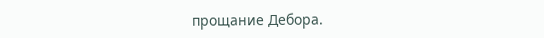прощание Дебора.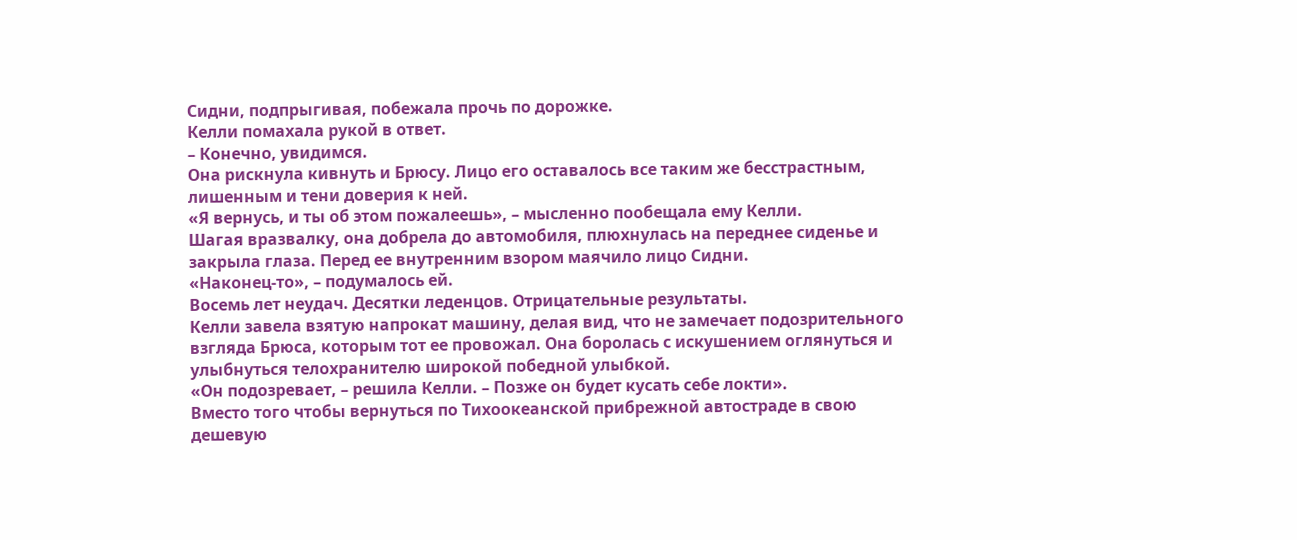Сидни, подпрыгивая, побежала прочь по дорожке.
Келли помахала рукой в ответ.
– Конечно, увидимся.
Она рискнула кивнуть и Брюсу. Лицо его оставалось все таким же бесстрастным, лишенным и тени доверия к ней.
«Я вернусь, и ты об этом пожалеешь», – мысленно пообещала ему Келли.
Шагая вразвалку, она добрела до автомобиля, плюхнулась на переднее сиденье и закрыла глаза. Перед ее внутренним взором маячило лицо Сидни.
«Наконец-то», – подумалось ей.
Восемь лет неудач. Десятки леденцов. Отрицательные результаты.
Келли завела взятую напрокат машину, делая вид, что не замечает подозрительного взгляда Брюса, которым тот ее провожал. Она боролась с искушением оглянуться и улыбнуться телохранителю широкой победной улыбкой.
«Он подозревает, – решила Келли. – Позже он будет кусать себе локти».
Вместо того чтобы вернуться по Тихоокеанской прибрежной автостраде в свою дешевую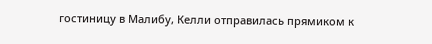гостиницу в Малибу, Келли отправилась прямиком к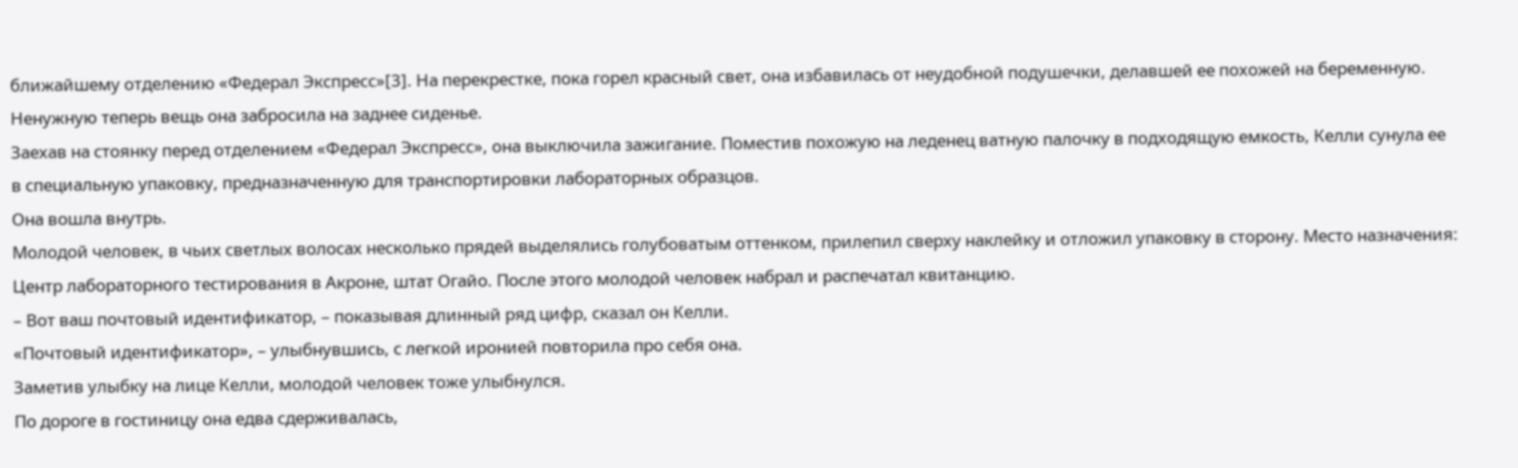ближайшему отделению «Федерал Экспресс»[3]. На перекрестке, пока горел красный свет, она избавилась от неудобной подушечки, делавшей ее похожей на беременную. Ненужную теперь вещь она забросила на заднее сиденье.
Заехав на стоянку перед отделением «Федерал Экспресс», она выключила зажигание. Поместив похожую на леденец ватную палочку в подходящую емкость, Келли сунула ее в специальную упаковку, предназначенную для транспортировки лабораторных образцов.
Она вошла внутрь.
Молодой человек, в чьих светлых волосах несколько прядей выделялись голубоватым оттенком, прилепил сверху наклейку и отложил упаковку в сторону. Место назначения: Центр лабораторного тестирования в Акроне, штат Огайо. После этого молодой человек набрал и распечатал квитанцию.
– Вот ваш почтовый идентификатор, – показывая длинный ряд цифр, сказал он Келли.
«Почтовый идентификатор», – улыбнувшись, с легкой иронией повторила про себя она.
Заметив улыбку на лице Келли, молодой человек тоже улыбнулся.
По дороге в гостиницу она едва сдерживалась,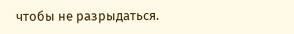чтобы не разрыдаться.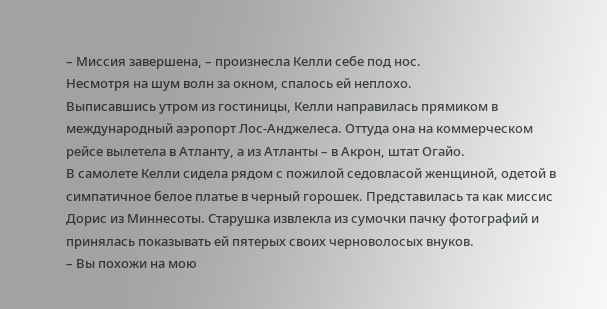– Миссия завершена, – произнесла Келли себе под нос.
Несмотря на шум волн за окном, спалось ей неплохо.
Выписавшись утром из гостиницы, Келли направилась прямиком в международный аэропорт Лос-Анджелеса. Оттуда она на коммерческом рейсе вылетела в Атланту, а из Атланты – в Акрон, штат Огайо.
В самолете Келли сидела рядом с пожилой седовласой женщиной, одетой в симпатичное белое платье в черный горошек. Представилась та как миссис Дорис из Миннесоты. Старушка извлекла из сумочки пачку фотографий и принялась показывать ей пятерых своих черноволосых внуков.
– Вы похожи на мою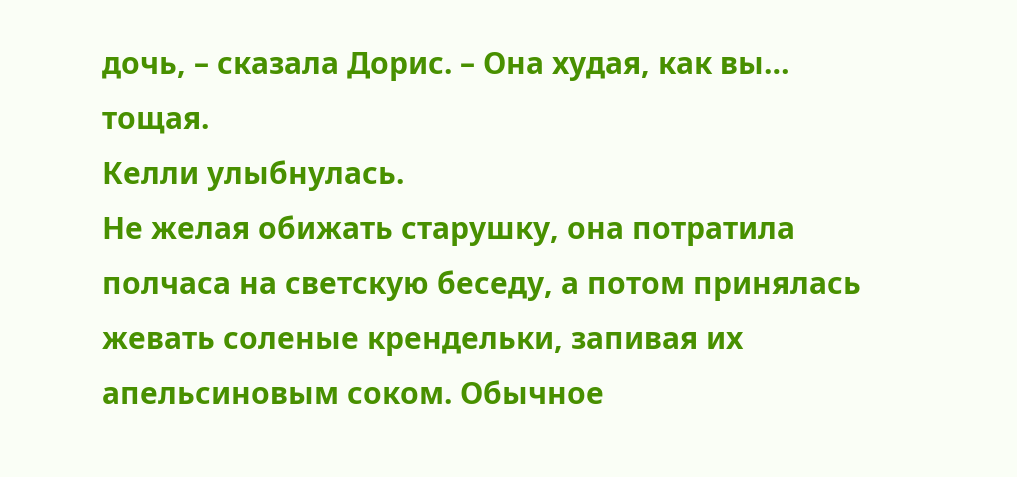дочь, – сказала Дорис. – Она худая, как вы… тощая.
Келли улыбнулась.
Не желая обижать старушку, она потратила полчаса на светскую беседу, а потом принялась жевать соленые крендельки, запивая их апельсиновым соком. Обычное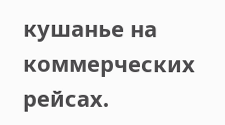кушанье на коммерческих рейсах.